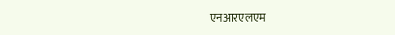एनआरएलएम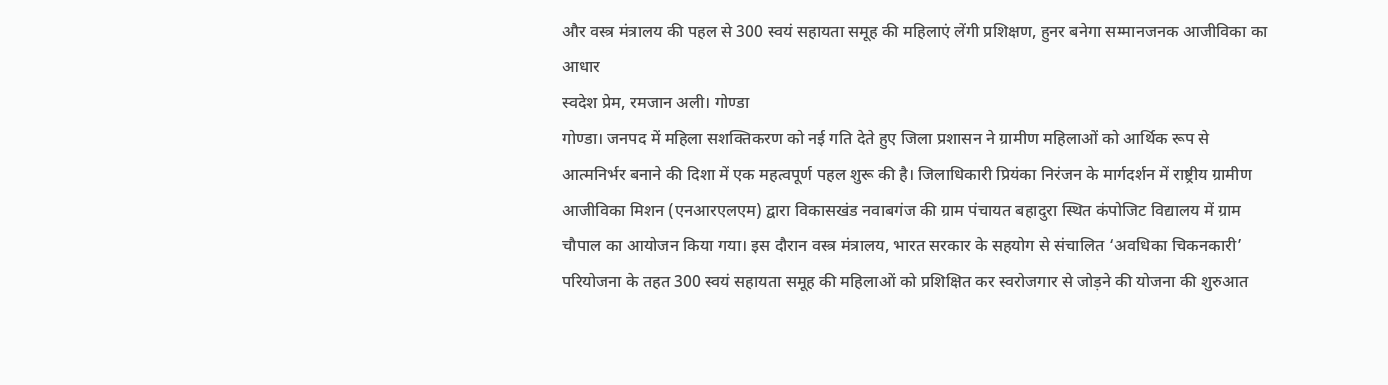और वस्त्र मंत्रालय की पहल से 300 स्वयं सहायता समूह की महिलाएं लेंगी प्रशिक्षण, हुनर बनेगा सम्मानजनक आजीविका का आधार
स्वदेश प्रेम, रमजान अली। गोण्डा
गोण्डा। जनपद में महिला सशक्तिकरण को नई गति देते हुए जिला प्रशासन ने ग्रामीण महिलाओं को आर्थिक रूप से आत्मनिर्भर बनाने की दिशा में एक महत्वपूर्ण पहल शुरू की है। जिलाधिकारी प्रियंका निरंजन के मार्गदर्शन में राष्ट्रीय ग्रामीण आजीविका मिशन (एनआरएलएम) द्वारा विकासखंड नवाबगंज की ग्राम पंचायत बहादुरा स्थित कंपोजिट विद्यालय में ग्राम चौपाल का आयोजन किया गया। इस दौरान वस्त्र मंत्रालय, भारत सरकार के सहयोग से संचालित ‘अवधिका चिकनकारी’ परियोजना के तहत 300 स्वयं सहायता समूह की महिलाओं को प्रशिक्षित कर स्वरोजगार से जोड़ने की योजना की शुरुआत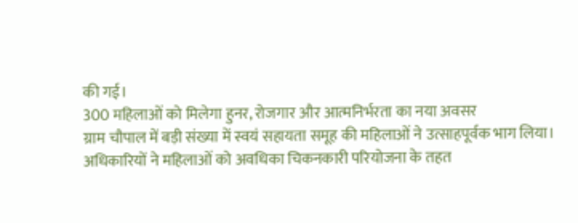की गई।
300 महिलाओं को मिलेगा हुनर, रोजगार और आत्मनिर्भरता का नया अवसर
ग्राम चौपाल में बड़ी संख्या में स्वयं सहायता समूह की महिलाओं ने उत्साहपूर्वक भाग लिया। अधिकारियों ने महिलाओं को अवधिका चिकनकारी परियोजना के तहत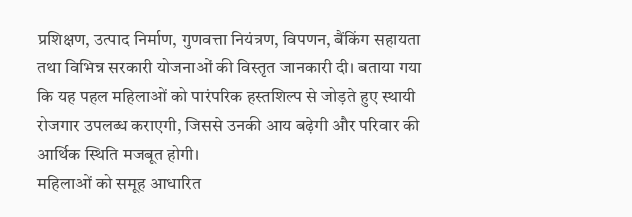प्रशिक्षण, उत्पाद निर्माण, गुणवत्ता नियंत्रण, विपणन, बैंकिंग सहायता तथा विभिन्न सरकारी योजनाओं की विस्तृत जानकारी दी। बताया गया कि यह पहल महिलाओं को पारंपरिक हस्तशिल्प से जोड़ते हुए स्थायी रोजगार उपलब्ध कराएगी, जिससे उनकी आय बढ़ेगी और परिवार की आर्थिक स्थिति मजबूत होगी।
महिलाओं को समूह आधारित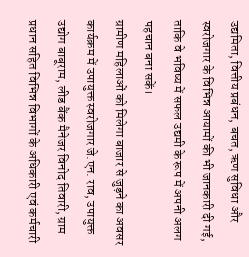उद्यमिता, वित्तीय प्रबंधन, बचत, ऋण सुविधा और स्वरोजगार के विभिन्न आयामों की भी जानकारी दी गई, ताकि वे भविष्य में सफल उद्यमी के रूप में अपनी अलग पहचान बना सकें।
ग्रामीण महिलाओं को मिलेगा बाजार से जुड़ने का अवसर
कार्यक्रम में उपायुक्त स्वरोजगार जे.एन. राव, उपायुक्त उद्योग बाबूराम, लीड बैंक मैनेजर विनोद तिवारी, ग्राम प्रधान सहित विभिन्न विभागों के अधिकारी एवं कर्मचारी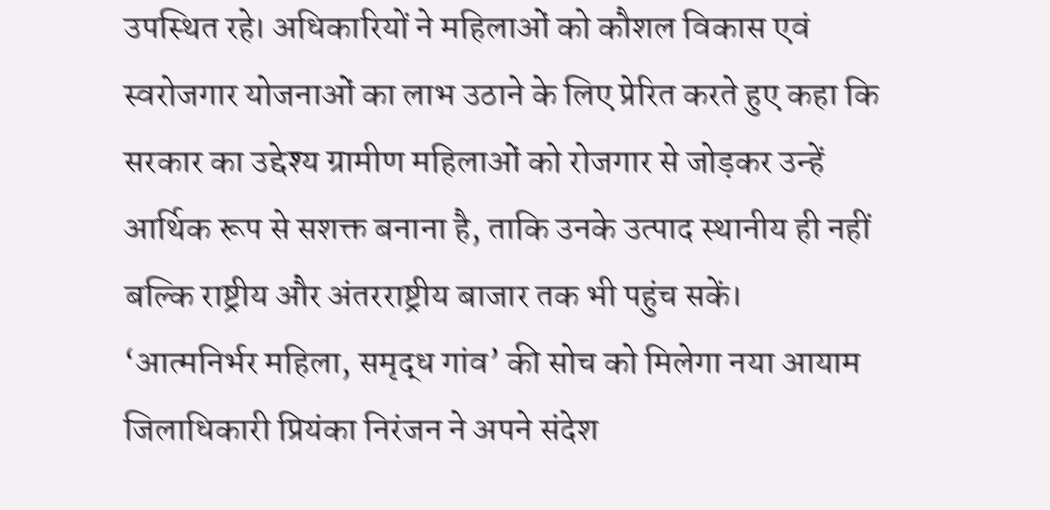उपस्थित रहे। अधिकारियों ने महिलाओं को कौशल विकास एवं स्वरोजगार योजनाओं का लाभ उठाने के लिए प्रेरित करते हुए कहा कि सरकार का उद्देश्य ग्रामीण महिलाओं को रोजगार से जोड़कर उन्हें आर्थिक रूप से सशक्त बनाना है, ताकि उनके उत्पाद स्थानीय ही नहीं बल्कि राष्ट्रीय और अंतरराष्ट्रीय बाजार तक भी पहुंच सकें।
‘आत्मनिर्भर महिला, समृद्ध गांव’ की सोच को मिलेगा नया आयाम
जिलाधिकारी प्रियंका निरंजन ने अपने संदेश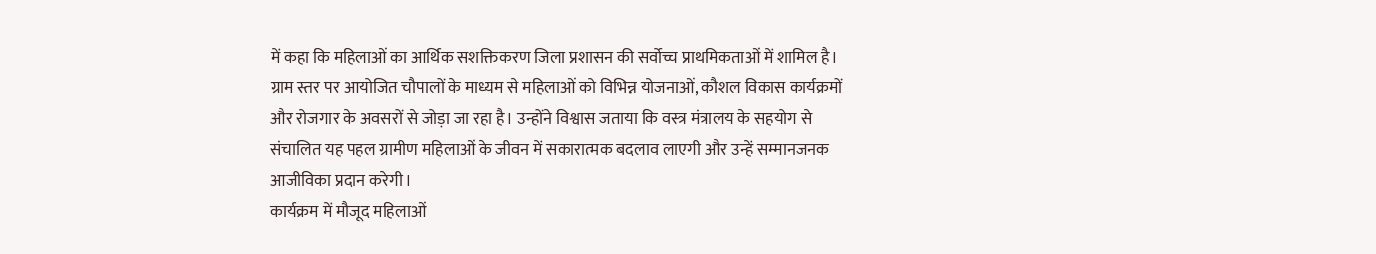में कहा कि महिलाओं का आर्थिक सशक्तिकरण जिला प्रशासन की सर्वोच्च प्राथमिकताओं में शामिल है। ग्राम स्तर पर आयोजित चौपालों के माध्यम से महिलाओं को विभिन्न योजनाओं, कौशल विकास कार्यक्रमों और रोजगार के अवसरों से जोड़ा जा रहा है। उन्होंने विश्वास जताया कि वस्त्र मंत्रालय के सहयोग से संचालित यह पहल ग्रामीण महिलाओं के जीवन में सकारात्मक बदलाव लाएगी और उन्हें सम्मानजनक आजीविका प्रदान करेगी।
कार्यक्रम में मौजूद महिलाओं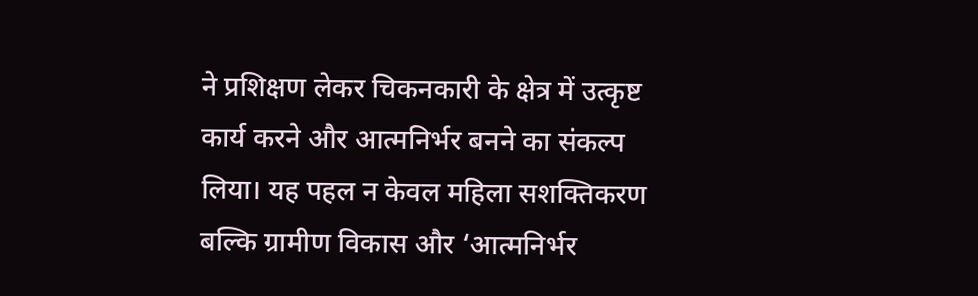ने प्रशिक्षण लेकर चिकनकारी के क्षेत्र में उत्कृष्ट कार्य करने और आत्मनिर्भर बनने का संकल्प लिया। यह पहल न केवल महिला सशक्तिकरण बल्कि ग्रामीण विकास और ‘आत्मनिर्भर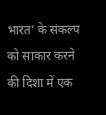भारत’ के संकल्प को साकार करने की दिशा में एक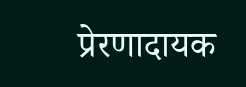प्रेरणादायक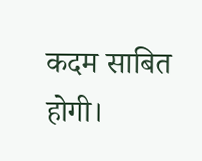कदम साबित होगी।